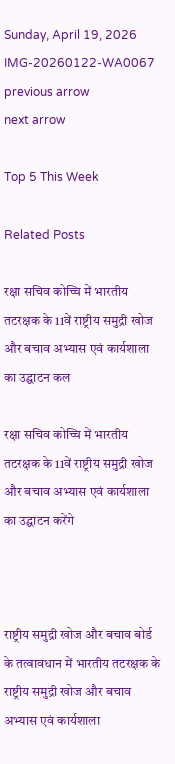Sunday, April 19, 2026
IMG-20260122-WA0067
previous arrow
next arrow

Top 5 This Week

Related Posts

रक्षा सचिव कोच्चि में भारतीय तटरक्षक के 11वें राष्ट्रीय समुद्री खोज और बचाव अभ्यास एवं कार्यशाला का उद्घाटन कल

रक्षा सचिव कोच्चि में भारतीय तटरक्षक के 11वें राष्ट्रीय समुद्री खोज और बचाव अभ्यास एवं कार्यशाला का उद्घाटन करेंगे



राष्ट्रीय समुद्री खोज और बचाव बोर्ड के तत्वावधान में भारतीय तटरक्षक के राष्ट्रीय समुद्री खोज और बचाव अभ्यास एवं कार्यशाला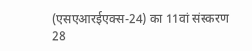(एसएआरईएक्स-24) का 11वां संस्करण 28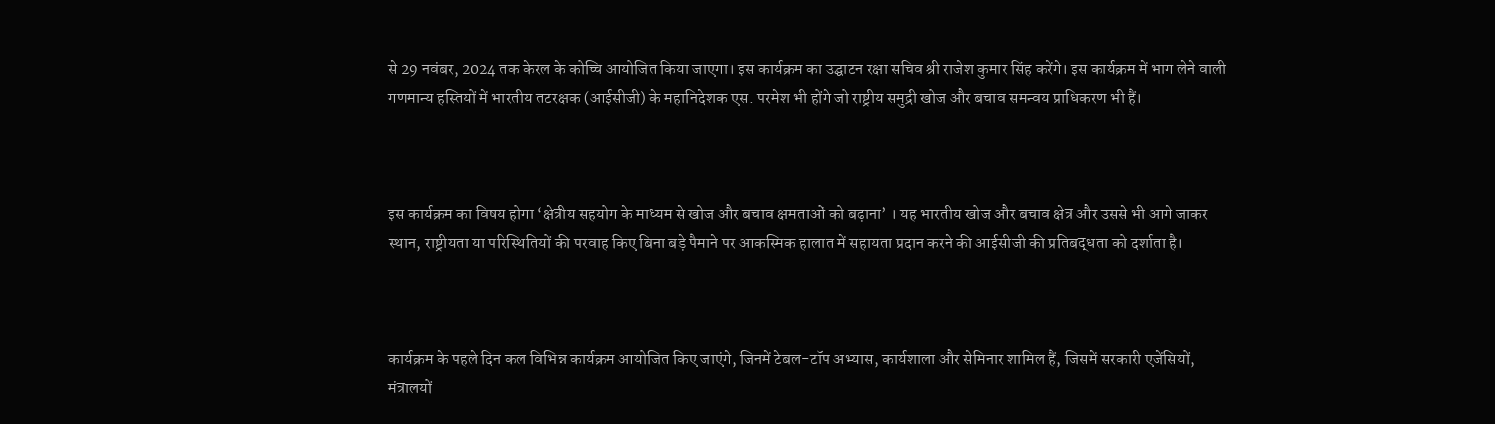से 29 नवंबर, 2024 तक केरल के कोच्चि आयोजित किया जाएगा। इस कार्यक्रम का उद्घाटन रक्षा सचिव श्री राजेश कुमार सिंह करेंगे। इस कार्यक्रम में भाग लेने वाली गणमान्य हस्तियों में भारतीय तटरक्षक (आईसीजी) के महानिदेशक एस. परमेश भी होंगे जो राष्ट्रीय समुद्री खोज और बचाव समन्वय प्राधिकरण भी हैं।



इस कार्यक्रम का विषय होगा ‘क्षेत्रीय सहयोग के माध्यम से खोज और बचाव क्षमताओं को बढ़ाना’ । यह भारतीय खोज और बचाव क्षेत्र और उससे भी आगे जाकर स्थान, राष्ट्रीयता या परिस्थितियों की परवाह किए बिना बड़े पैमाने पर आकस्मिक हालात में सहायता प्रदान करने की आईसीजी की प्रतिबद्धता को दर्शाता है।



कार्यक्रम के पहले दिन कल विभिन्न कार्यक्रम आयोजित किए जाएंगे, जिनमें टेबल-टॉप अभ्यास, कार्यशाला और सेमिनार शामिल हैं, जिसमें सरकारी एजेंसियों, मंत्रालयों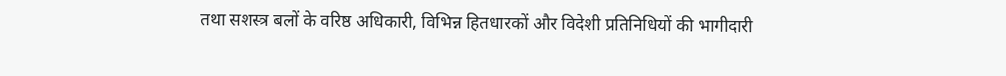तथा सशस्त्र बलों के वरिष्ठ अधिकारी, विभिन्न हितधारकों और विदेशी प्रतिनिधियों की भागीदारी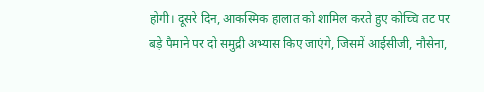होगी। दूसरे दिन, आकस्मिक हालात को शामिल करते हुए कोच्चि तट पर बड़े पैमाने पर दो समुद्री अभ्यास किए जाएंगे, जिसमें आईसीजी, नौसेना,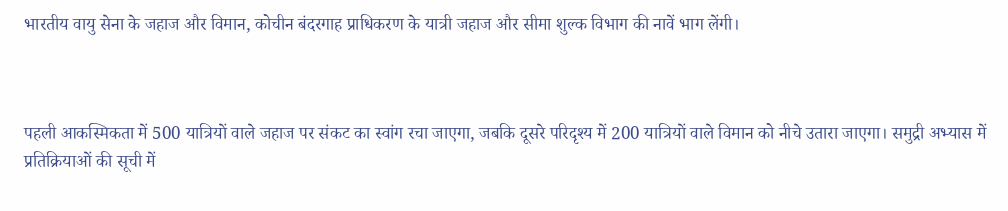भारतीय वायु सेना के जहाज और विमान, कोचीन बंदरगाह प्राधिकरण के यात्री जहाज और सीमा शुल्क विभाग की नावें भाग लेंगी।



पहली आकस्मिकता में 500 यात्रियों वाले जहाज पर संकट का स्वांग रचा जाएगा, जबकि दूसरे परिदृश्य में 200 यात्रियों वाले विमान को नीचे उतारा जाएगा। समुद्री अभ्यास में प्रतिक्रियाओं की सूची में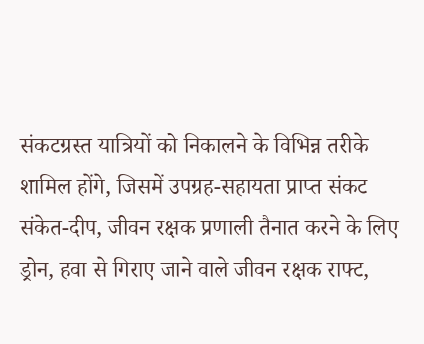संकटग्रस्त यात्रियों को निकालने के विभिन्न तरीके शामिल होंगे, जिसमें उपग्रह-सहायता प्राप्त संकट संकेत-दीप, जीवन रक्षक प्रणाली तैनात करने के लिए ड्रोन, हवा से गिराए जाने वाले जीवन रक्षक राफ्ट,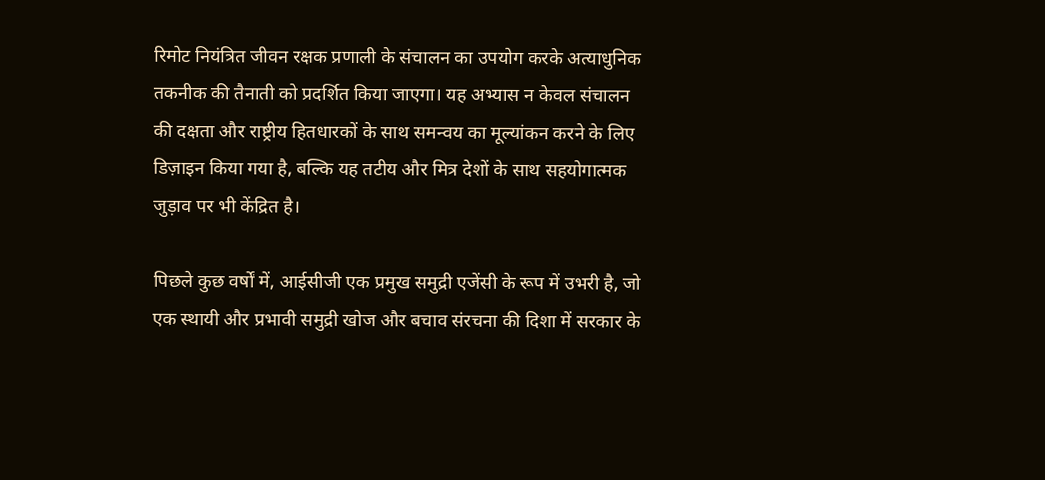रिमोट नियंत्रित जीवन रक्षक प्रणाली के संचालन का उपयोग करके अत्याधुनिक तकनीक की तैनाती को प्रदर्शित किया जाएगा। यह अभ्यास न केवल संचालन की दक्षता और राष्ट्रीय हितधारकों के साथ समन्वय का मूल्यांकन करने के लिए डिज़ाइन किया गया है, बल्कि यह तटीय और मित्र देशों के साथ सहयोगात्मक जुड़ाव पर भी केंद्रित है।

पिछले कुछ वर्षों में, आईसीजी एक प्रमुख समुद्री एजेंसी के रूप में उभरी है, जो एक स्थायी और प्रभावी समुद्री खोज और बचाव संरचना की दिशा में सरकार के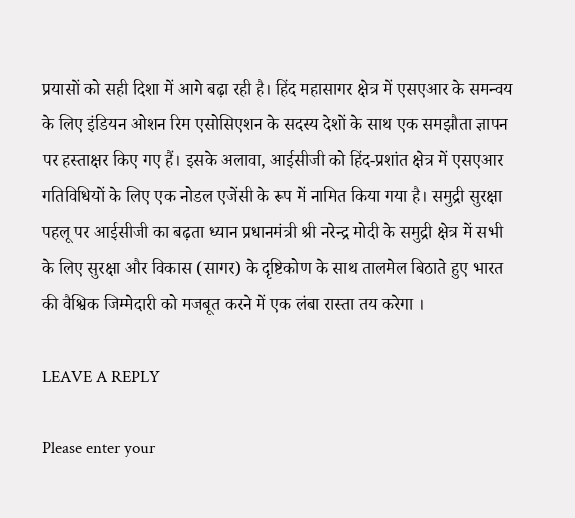प्रयासों को सही दिशा में आगे बढ़ा रही है। हिंद महासागर क्षेत्र में एसएआर के समन्वय के लिए इंडियन ओशन रिम एसोसिएशन के सदस्य देशों के साथ एक समझौता ज्ञापन पर हस्ताक्षर किए गए हैं। इसके अलावा, आईसीजी को हिंद-प्रशांत क्षेत्र में एसएआर गतिविधियों के लिए एक नोडल एजेंसी के रूप में नामित किया गया है। समुद्री सुरक्षा पहलू पर आईसीजी का बढ़ता ध्यान प्रधानमंत्री श्री नरेन्द्र मोदी के समुद्री क्षेत्र में सभी के लिए सुरक्षा और विकास (सागर) के दृष्टिकोण के साथ तालमेल बिठाते हुए भारत की वैश्विक जिम्मेदारी को मजबूत करने में एक लंबा रास्ता तय करेगा ।

LEAVE A REPLY

Please enter your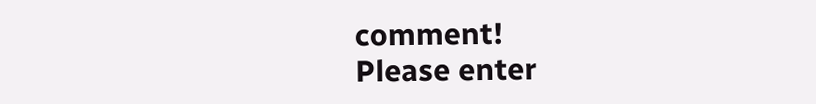comment!
Please enter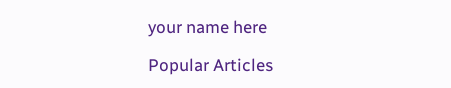your name here

Popular Articles